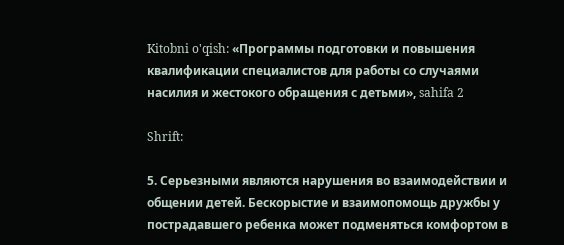Kitobni o'qish: «Программы подготовки и повышения квалификации специалистов для работы со случаями насилия и жестокого обращения с детьми», sahifa 2

Shrift:

5. Серьезными являются нарушения во взаимодействии и общении детей. Бескорыстие и взаимопомощь дружбы у пострадавшего ребенка может подменяться комфортом в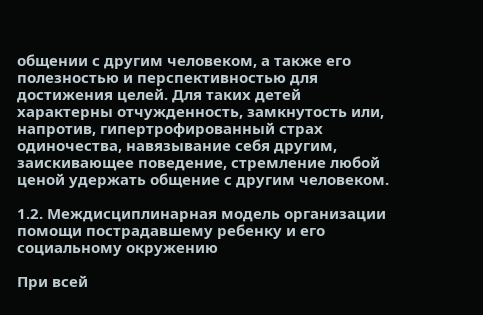общении с другим человеком, а также его полезностью и перспективностью для достижения целей. Для таких детей характерны отчужденность, замкнутость или, напротив, гипертрофированный страх одиночества, навязывание себя другим, заискивающее поведение, стремление любой ценой удержать общение с другим человеком.

1.2. Междисциплинарная модель организации помощи пострадавшему ребенку и его социальному окружению

При всей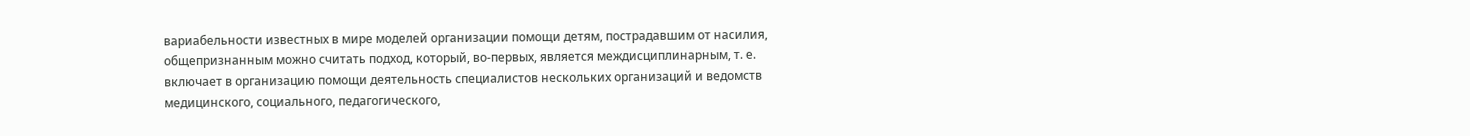вариабельности известных в мире моделей организации помощи детям, пострадавшим от насилия, общепризнанным можно считать подход, который, во-первых, является междисциплинарным, т. е. включает в организацию помощи деятельность специалистов нескольких организаций и ведомств медицинского, социального, педагогического,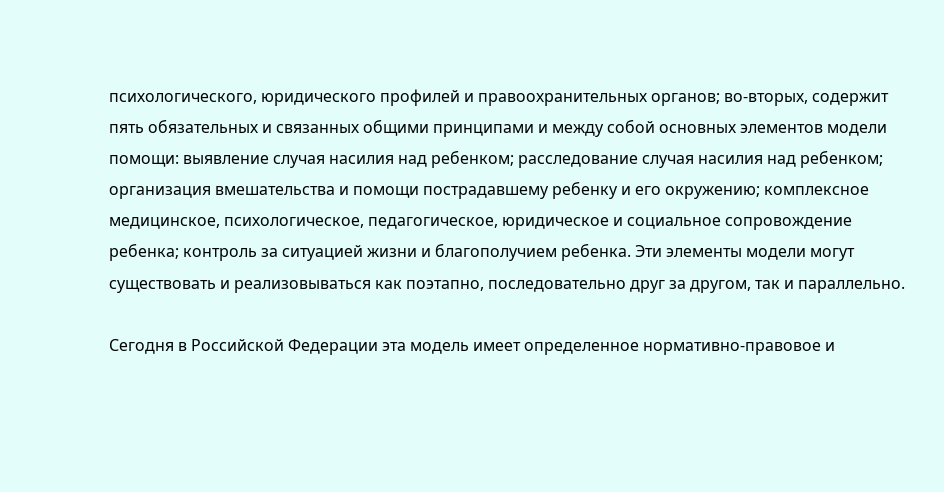психологического, юридического профилей и правоохранительных органов; во-вторых, содержит пять обязательных и связанных общими принципами и между собой основных элементов модели помощи: выявление случая насилия над ребенком; расследование случая насилия над ребенком; организация вмешательства и помощи пострадавшему ребенку и его окружению; комплексное медицинское, психологическое, педагогическое, юридическое и социальное сопровождение ребенка; контроль за ситуацией жизни и благополучием ребенка. Эти элементы модели могут существовать и реализовываться как поэтапно, последовательно друг за другом, так и параллельно.

Сегодня в Российской Федерации эта модель имеет определенное нормативно-правовое и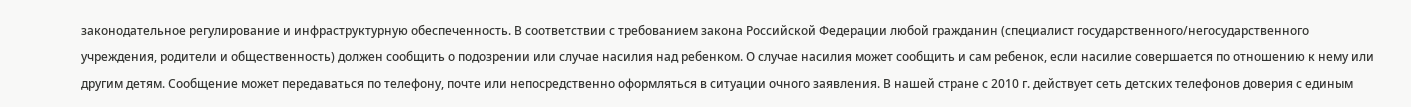законодательное регулирование и инфраструктурную обеспеченность. В соответствии с требованием закона Российской Федерации любой гражданин (специалист государственного/негосударственного учреждения, родители и общественность) должен сообщить о подозрении или случае насилия над ребенком. О случае насилия может сообщить и сам ребенок, если насилие совершается по отношению к нему или другим детям. Сообщение может передаваться по телефону, почте или непосредственно оформляться в ситуации очного заявления. В нашей стране с 2010 г. действует сеть детских телефонов доверия с единым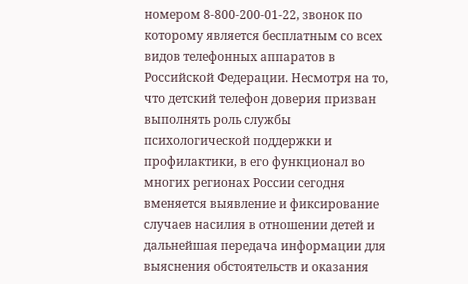номером 8-800-200-01-22, звонок по которому является бесплатным со всех видов телефонных аппаратов в Российской Федерации. Несмотря на то, что детский телефон доверия призван выполнять роль службы психологической поддержки и профилактики, в его функционал во многих регионах России сегодня вменяется выявление и фиксирование случаев насилия в отношении детей и дальнейшая передача информации для выяснения обстоятельств и оказания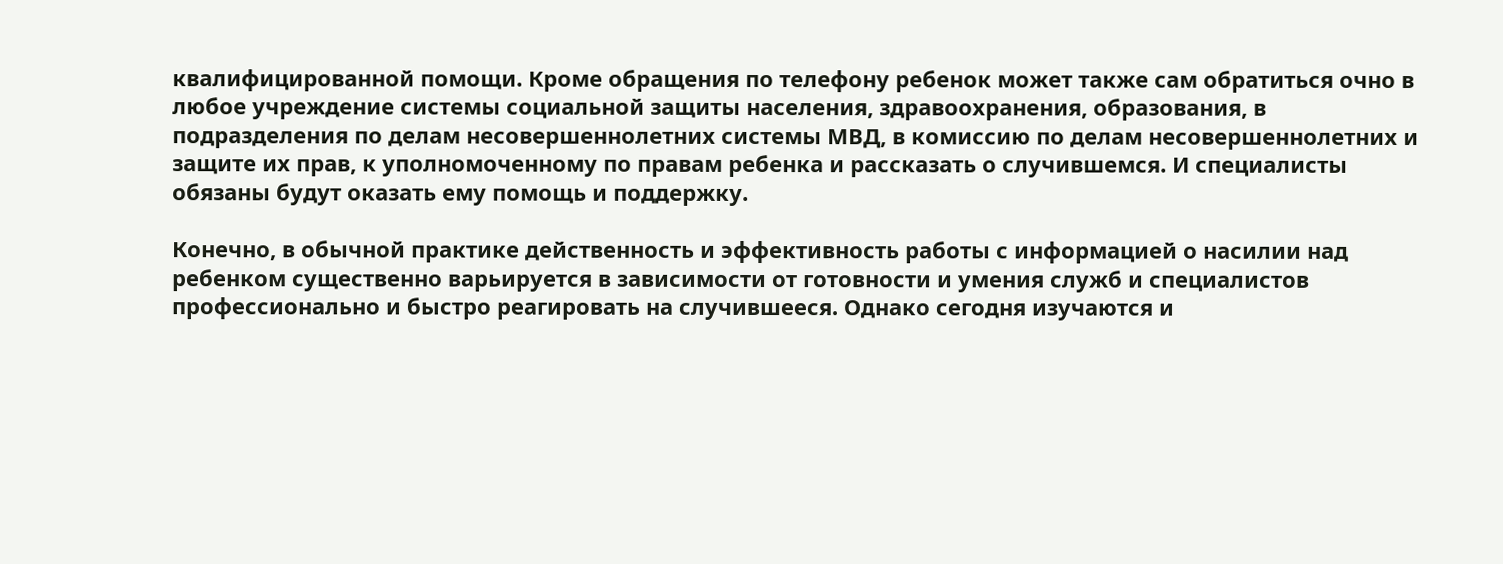квалифицированной помощи. Кроме обращения по телефону ребенок может также сам обратиться очно в любое учреждение системы социальной защиты населения, здравоохранения, образования, в подразделения по делам несовершеннолетних системы МВД, в комиссию по делам несовершеннолетних и защите их прав, к уполномоченному по правам ребенка и рассказать о случившемся. И специалисты обязаны будут оказать ему помощь и поддержку.

Конечно, в обычной практике действенность и эффективность работы с информацией о насилии над ребенком существенно варьируется в зависимости от готовности и умения служб и специалистов профессионально и быстро реагировать на случившееся. Однако сегодня изучаются и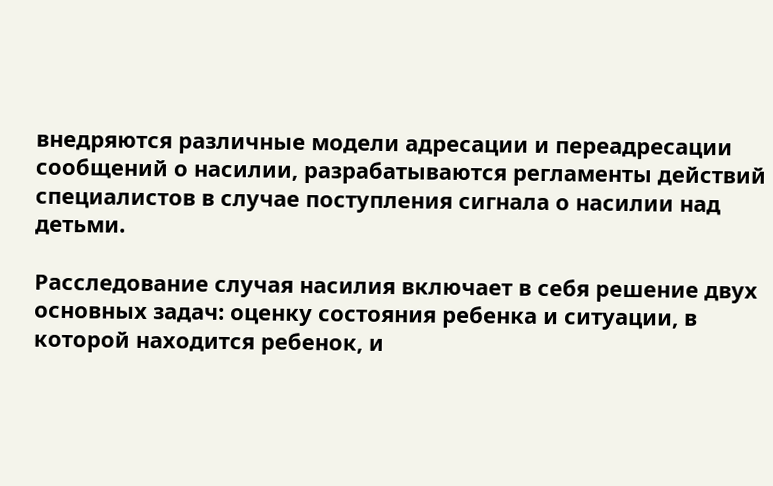внедряются различные модели адресации и переадресации сообщений о насилии, разрабатываются регламенты действий специалистов в случае поступления сигнала о насилии над детьми.

Расследование случая насилия включает в себя решение двух основных задач: оценку состояния ребенка и ситуации, в которой находится ребенок, и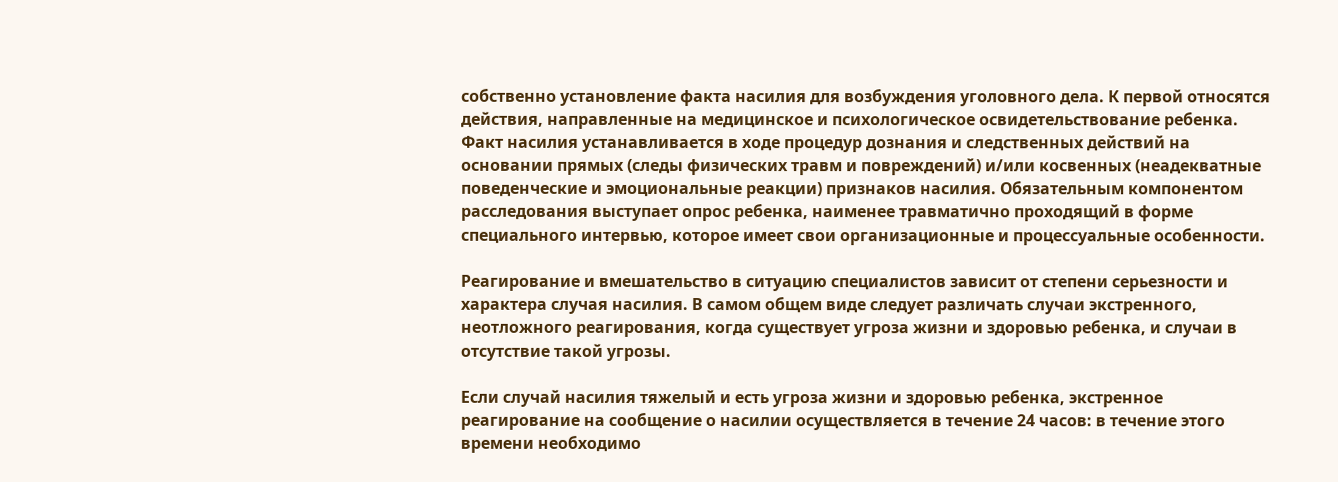собственно установление факта насилия для возбуждения уголовного дела. К первой относятся действия, направленные на медицинское и психологическое освидетельствование ребенка. Факт насилия устанавливается в ходе процедур дознания и следственных действий на основании прямых (следы физических травм и повреждений) и/или косвенных (неадекватные поведенческие и эмоциональные реакции) признаков насилия. Обязательным компонентом расследования выступает опрос ребенка, наименее травматично проходящий в форме специального интервью, которое имеет свои организационные и процессуальные особенности.

Реагирование и вмешательство в ситуацию специалистов зависит от степени серьезности и характера случая насилия. В самом общем виде следует различать случаи экстренного, неотложного реагирования, когда существует угроза жизни и здоровью ребенка, и случаи в отсутствие такой угрозы.

Если случай насилия тяжелый и есть угроза жизни и здоровью ребенка, экстренное реагирование на сообщение о насилии осуществляется в течение 24 часов: в течение этого времени необходимо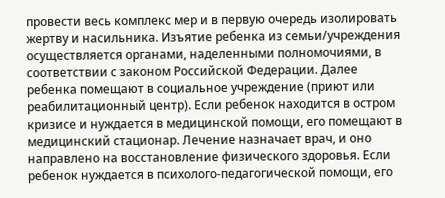провести весь комплекс мер и в первую очередь изолировать жертву и насильника. Изъятие ребенка из семьи/учреждения осуществляется органами, наделенными полномочиями, в соответствии с законом Российской Федерации. Далее ребенка помещают в социальное учреждение (приют или реабилитационный центр). Если ребенок находится в остром кризисе и нуждается в медицинской помощи, его помещают в медицинский стационар. Лечение назначает врач, и оно направлено на восстановление физического здоровья. Если ребенок нуждается в психолого-педагогической помощи, его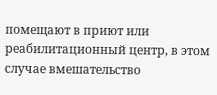помещают в приют или реабилитационный центр, в этом случае вмешательство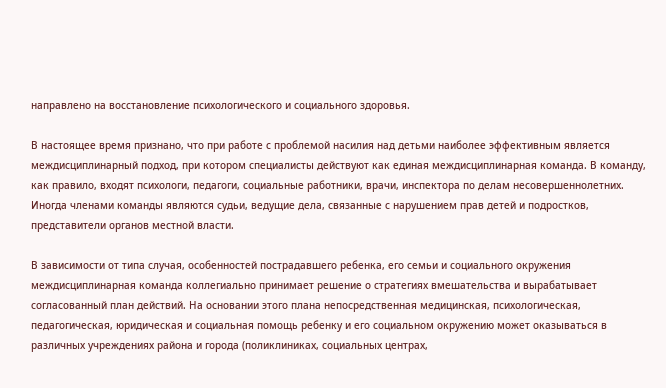направлено на восстановление психологического и социального здоровья.

В настоящее время признано, что при работе с проблемой насилия над детьми наиболее эффективным является междисциплинарный подход, при котором специалисты действуют как единая междисциплинарная команда. В команду, как правило, входят психологи, педагоги, социальные работники, врачи, инспектора по делам несовершеннолетних. Иногда членами команды являются судьи, ведущие дела, связанные с нарушением прав детей и подростков, представители органов местной власти.

В зависимости от типа случая, особенностей пострадавшего ребенка, его семьи и социального окружения междисциплинарная команда коллегиально принимает решение о стратегиях вмешательства и вырабатывает согласованный план действий. На основании этого плана непосредственная медицинская, психологическая, педагогическая, юридическая и социальная помощь ребенку и его социальном окружению может оказываться в различных учреждениях района и города (поликлиниках, социальных центрах,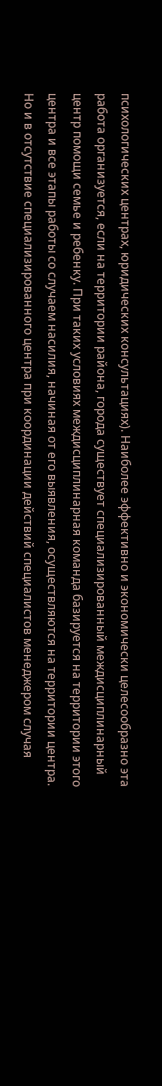психологических центрах, юридических консультациях). Наиболее эффективно и экономически целесообразно эта работа организуется, если на территории района, города существует специализированный междисциплинарный центр помощи семье и ребенку. При таких условиях междисциплинарная команда базируется на территории этого центра и все этапы работы со случаем насилия, начиная от его выявления, осуществляются на территории центра. Но и в отсутствие специализированного центра при координации действий специалистов менеджером случая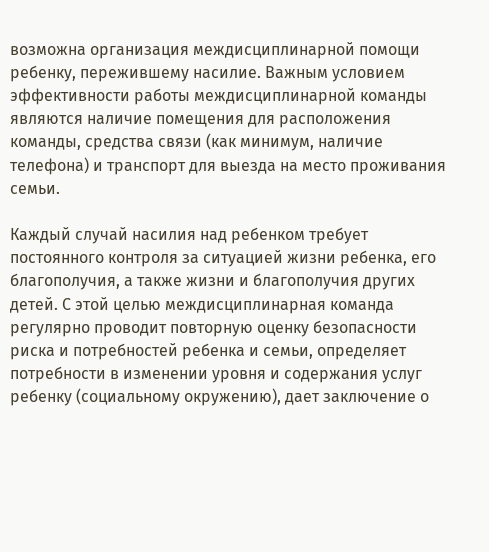возможна организация междисциплинарной помощи ребенку, пережившему насилие. Важным условием эффективности работы междисциплинарной команды являются наличие помещения для расположения команды, средства связи (как минимум, наличие телефона) и транспорт для выезда на место проживания семьи.

Каждый случай насилия над ребенком требует постоянного контроля за ситуацией жизни ребенка, его благополучия, а также жизни и благополучия других детей. С этой целью междисциплинарная команда регулярно проводит повторную оценку безопасности риска и потребностей ребенка и семьи, определяет потребности в изменении уровня и содержания услуг ребенку (социальному окружению), дает заключение о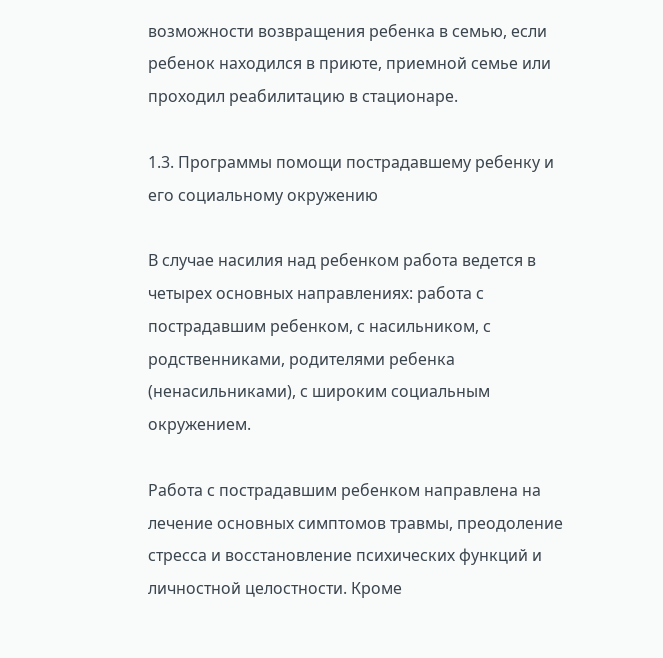возможности возвращения ребенка в семью, если ребенок находился в приюте, приемной семье или проходил реабилитацию в стационаре.

1.3. Программы помощи пострадавшему ребенку и его социальному окружению

В случае насилия над ребенком работа ведется в четырех основных направлениях: работа с пострадавшим ребенком, с насильником, с родственниками, родителями ребенка (ненасильниками), с широким социальным окружением.

Работа с пострадавшим ребенком направлена на лечение основных симптомов травмы, преодоление стресса и восстановление психических функций и личностной целостности. Кроме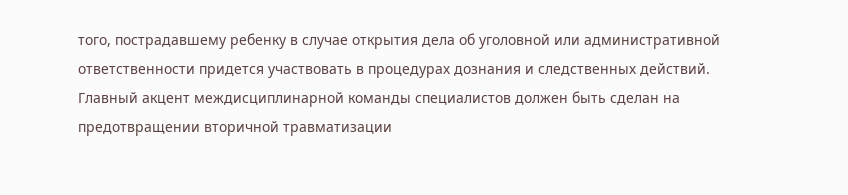того, пострадавшему ребенку в случае открытия дела об уголовной или административной ответственности придется участвовать в процедурах дознания и следственных действий. Главный акцент междисциплинарной команды специалистов должен быть сделан на предотвращении вторичной травматизации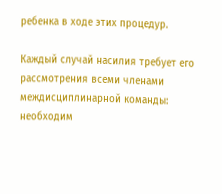ребенка в ходе этих процедур.

Каждый случай насилия требует его рассмотрения всеми членами междисциплинарной команды: необходим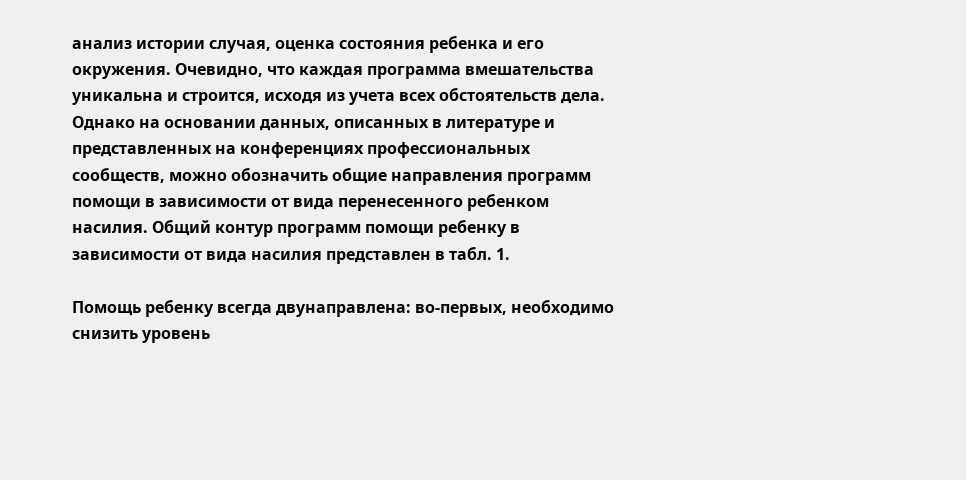анализ истории случая, оценка состояния ребенка и его окружения. Очевидно, что каждая программа вмешательства уникальна и строится, исходя из учета всех обстоятельств дела. Однако на основании данных, описанных в литературе и представленных на конференциях профессиональных сообществ, можно обозначить общие направления программ помощи в зависимости от вида перенесенного ребенком насилия. Общий контур программ помощи ребенку в зависимости от вида насилия представлен в табл. 1.

Помощь ребенку всегда двунаправлена: во-первых, необходимо снизить уровень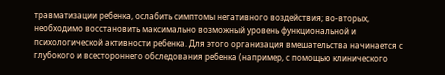травматизации ребенка, ослабить симптомы негативного воздействия; во-вторых, необходимо восстановить максимально возможный уровень функциональной и психологической активности ребенка. Для этого организация вмешательства начинается с глубокого и всестороннего обследования ребенка (например, с помощью клинического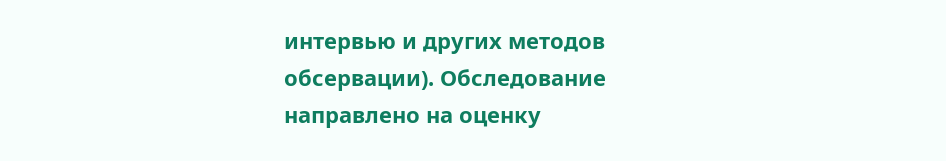интервью и других методов обсервации). Обследование направлено на оценку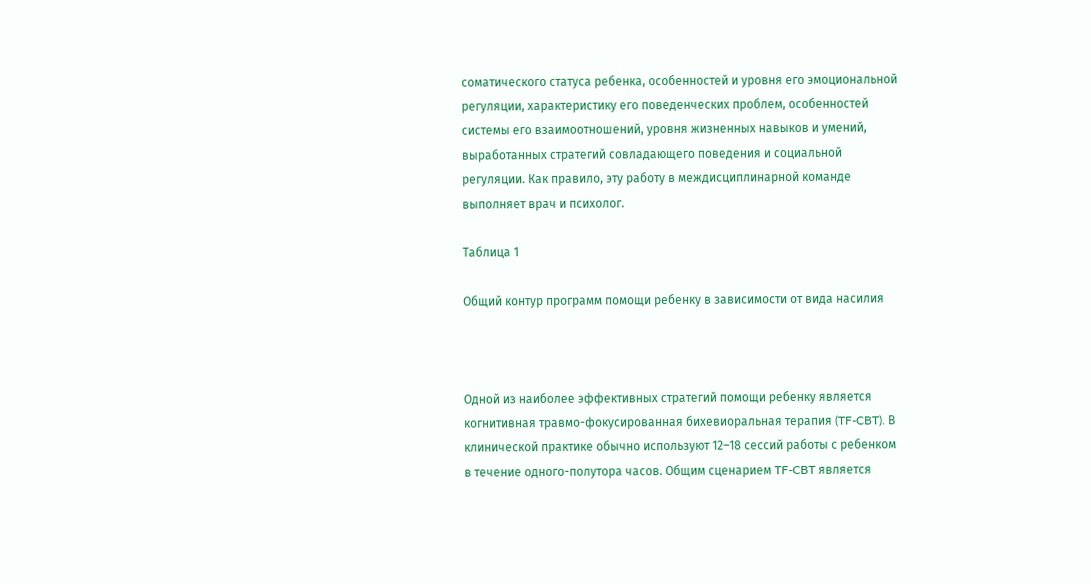соматического статуса ребенка, особенностей и уровня его эмоциональной регуляции, характеристику его поведенческих проблем, особенностей системы его взаимоотношений, уровня жизненных навыков и умений, выработанных стратегий совладающего поведения и социальной регуляции. Как правило, эту работу в междисциплинарной команде выполняет врач и психолог.

Таблица 1

Общий контур программ помощи ребенку в зависимости от вида насилия



Одной из наиболее эффективных стратегий помощи ребенку является когнитивная травмо-фокусированная бихевиоральная терапия (TF-CBT). В клинической практике обычно используют 12–18 сессий работы с ребенком в течение одного-полутора часов. Общим сценарием TF-CBT является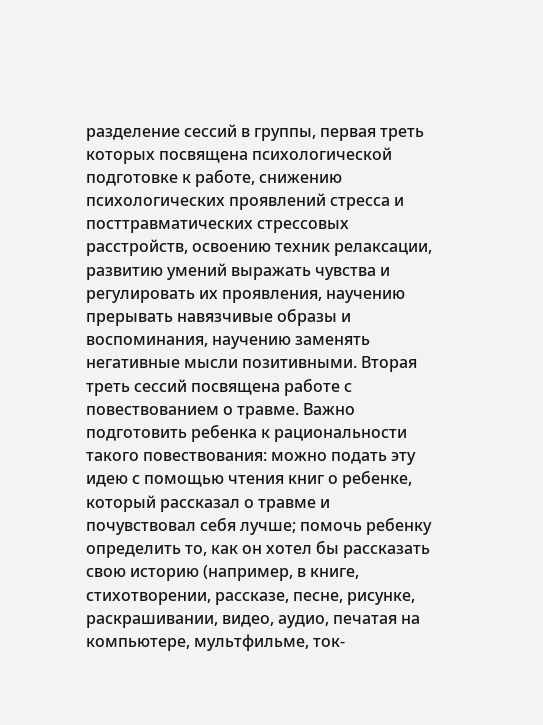разделение сессий в группы, первая треть которых посвящена психологической подготовке к работе, снижению психологических проявлений стресса и посттравматических стрессовых расстройств, освоению техник релаксации, развитию умений выражать чувства и регулировать их проявления, научению прерывать навязчивые образы и воспоминания, научению заменять негативные мысли позитивными. Вторая треть сессий посвящена работе с повествованием о травме. Важно подготовить ребенка к рациональности такого повествования: можно подать эту идею с помощью чтения книг о ребенке, который рассказал о травме и почувствовал себя лучше; помочь ребенку определить то, как он хотел бы рассказать свою историю (например, в книге, стихотворении, рассказе, песне, рисунке, раскрашивании, видео, аудио, печатая на компьютере, мультфильме, ток-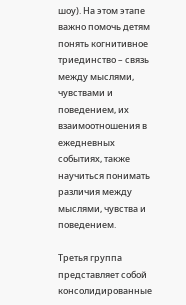шоу). На этом этапе важно помочь детям понять когнитивное триединство – связь между мыслями, чувствами и поведением, их взаимоотношения в ежедневных событиях, также научиться понимать различия между мыслями, чувства и поведением.

Третья группа представляет собой консолидированные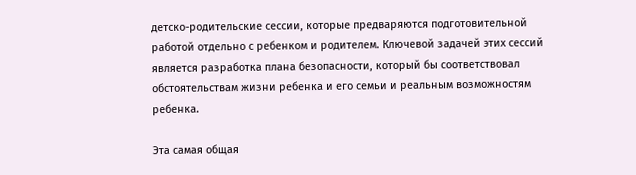детско-родительские сессии, которые предваряются подготовительной работой отдельно с ребенком и родителем. Ключевой задачей этих сессий является разработка плана безопасности, который бы соответствовал обстоятельствам жизни ребенка и его семьи и реальным возможностям ребенка.

Эта самая общая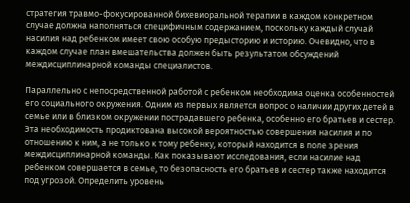стратегия травмо-фокусированной бихевиоральной терапии в каждом конкретном случае должна наполняться специфичным содержанием, поскольку каждый случай насилия над ребенком имеет свою особую предысторию и историю. Очевидно, что в каждом случае план вмешательства должен быть результатом обсуждений междисциплинарной команды специалистов.

Параллельно с непосредственной работой с ребенком необходима оценка особенностей его социального окружения. Одним из первых является вопрос о наличии других детей в семье или в близком окружении пострадавшего ребенка, особенно его братьев и сестер. Эта необходимость продиктована высокой вероятностью совершения насилия и по отношению к ним, а не только к тому ребенку, который находится в поле зрения междисциплинарной команды. Как показывают исследования, если насилие над ребенком совершается в семье, то безопасность его братьев и сестер также находится под угрозой. Определить уровень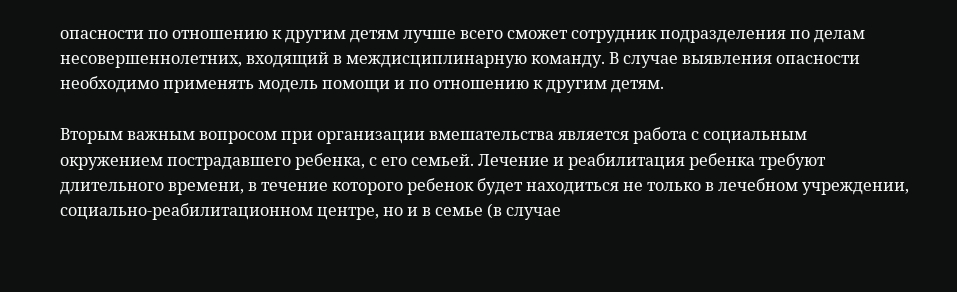опасности по отношению к другим детям лучше всего сможет сотрудник подразделения по делам несовершеннолетних, входящий в междисциплинарную команду. В случае выявления опасности необходимо применять модель помощи и по отношению к другим детям.

Вторым важным вопросом при организации вмешательства является работа с социальным окружением пострадавшего ребенка, с его семьей. Лечение и реабилитация ребенка требуют длительного времени, в течение которого ребенок будет находиться не только в лечебном учреждении, социально-реабилитационном центре, но и в семье (в случае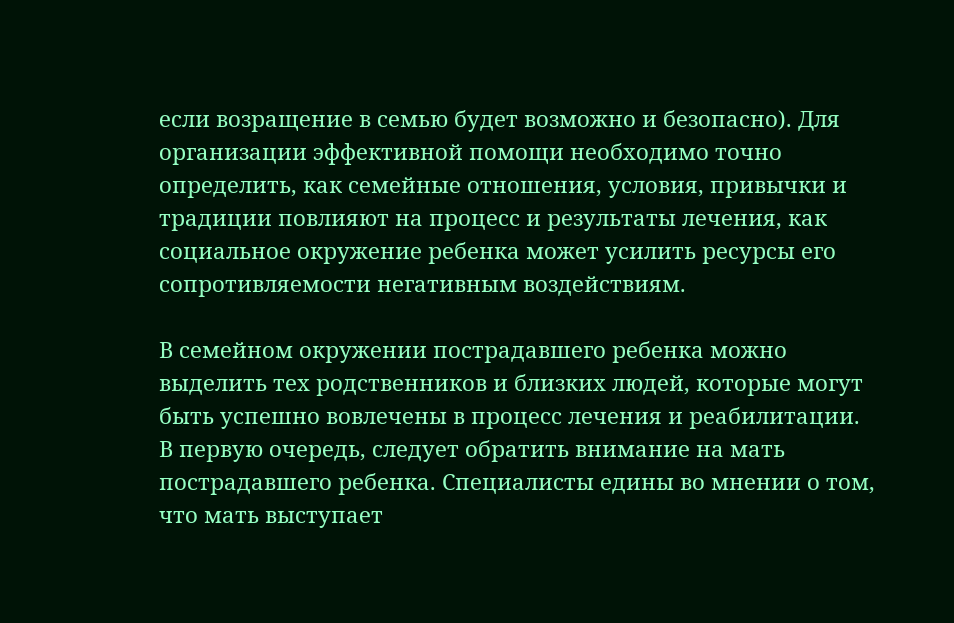если возращение в семью будет возможно и безопасно). Для организации эффективной помощи необходимо точно определить, как семейные отношения, условия, привычки и традиции повлияют на процесс и результаты лечения, как социальное окружение ребенка может усилить ресурсы его сопротивляемости негативным воздействиям.

В семейном окружении пострадавшего ребенка можно выделить тех родственников и близких людей, которые могут быть успешно вовлечены в процесс лечения и реабилитации. В первую очередь, следует обратить внимание на мать пострадавшего ребенка. Специалисты едины во мнении о том, что мать выступает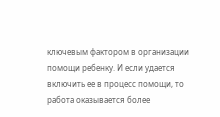ключевым фактором в организации помощи ребенку. И если удается включить ее в процесс помощи, то работа оказывается более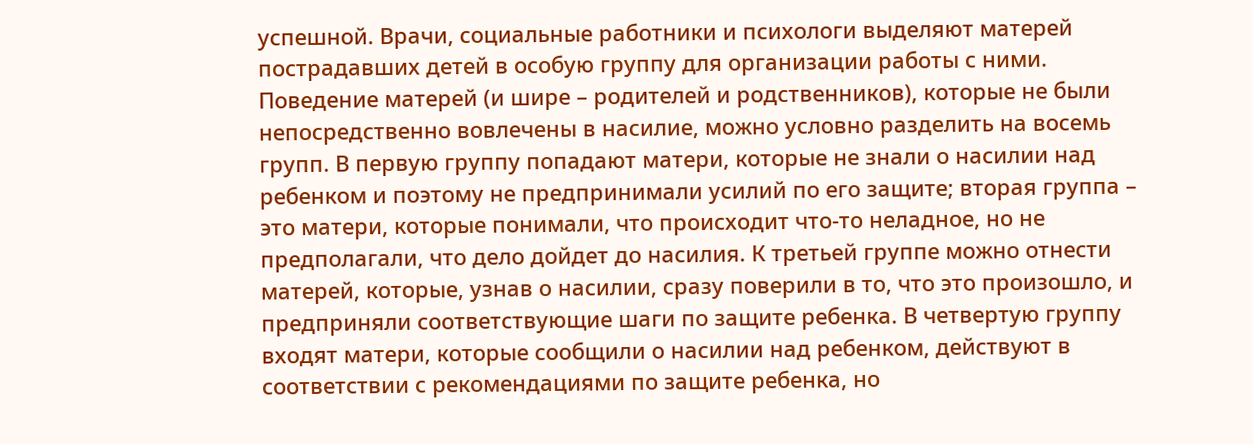успешной. Врачи, социальные работники и психологи выделяют матерей пострадавших детей в особую группу для организации работы с ними. Поведение матерей (и шире – родителей и родственников), которые не были непосредственно вовлечены в насилие, можно условно разделить на восемь групп. В первую группу попадают матери, которые не знали о насилии над ребенком и поэтому не предпринимали усилий по его защите; вторая группа – это матери, которые понимали, что происходит что-то неладное, но не предполагали, что дело дойдет до насилия. К третьей группе можно отнести матерей, которые, узнав о насилии, сразу поверили в то, что это произошло, и предприняли соответствующие шаги по защите ребенка. В четвертую группу входят матери, которые сообщили о насилии над ребенком, действуют в соответствии с рекомендациями по защите ребенка, но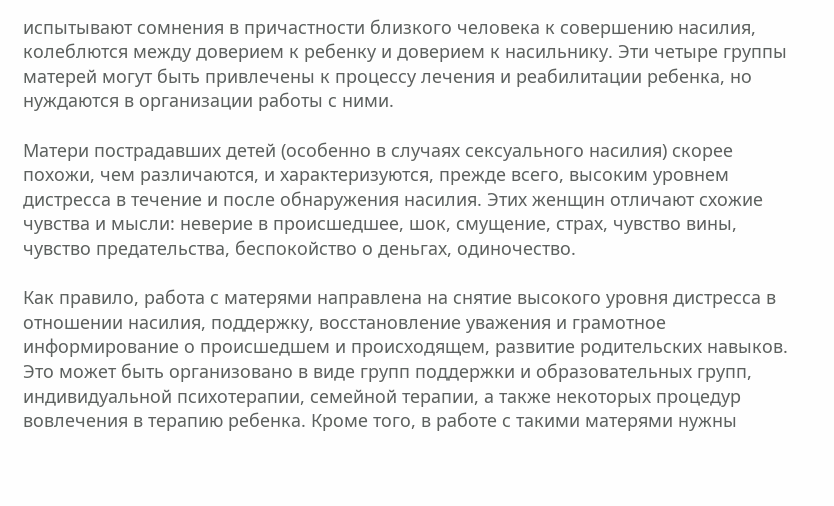испытывают сомнения в причастности близкого человека к совершению насилия, колеблются между доверием к ребенку и доверием к насильнику. Эти четыре группы матерей могут быть привлечены к процессу лечения и реабилитации ребенка, но нуждаются в организации работы с ними.

Матери пострадавших детей (особенно в случаях сексуального насилия) скорее похожи, чем различаются, и характеризуются, прежде всего, высоким уровнем дистресса в течение и после обнаружения насилия. Этих женщин отличают схожие чувства и мысли: неверие в происшедшее, шок, смущение, страх, чувство вины, чувство предательства, беспокойство о деньгах, одиночество.

Как правило, работа с матерями направлена на снятие высокого уровня дистресса в отношении насилия, поддержку, восстановление уважения и грамотное информирование о происшедшем и происходящем, развитие родительских навыков. Это может быть организовано в виде групп поддержки и образовательных групп, индивидуальной психотерапии, семейной терапии, а также некоторых процедур вовлечения в терапию ребенка. Кроме того, в работе с такими матерями нужны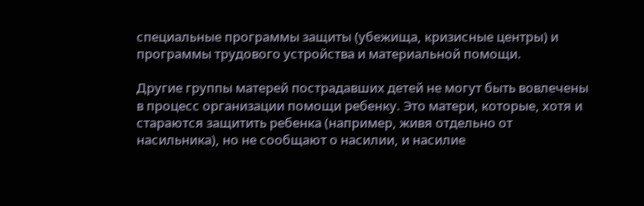специальные программы защиты (убежища, кризисные центры) и программы трудового устройства и материальной помощи.

Другие группы матерей пострадавших детей не могут быть вовлечены в процесс организации помощи ребенку. Это матери, которые, хотя и стараются защитить ребенка (например, живя отдельно от насильника), но не сообщают о насилии, и насилие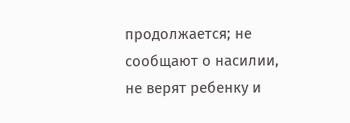продолжается; не сообщают о насилии, не верят ребенку и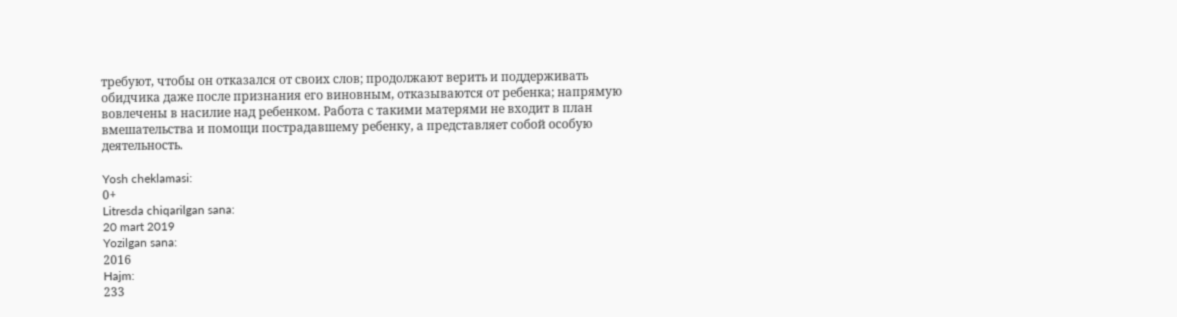требуют, чтобы он отказался от своих слов; продолжают верить и поддерживать обидчика даже после признания его виновным, отказываются от ребенка; напрямую вовлечены в насилие над ребенком. Работа с такими матерями не входит в план вмешательства и помощи пострадавшему ребенку, а представляет собой особую деятельность.

Yosh cheklamasi:
0+
Litresda chiqarilgan sana:
20 mart 2019
Yozilgan sana:
2016
Hajm:
233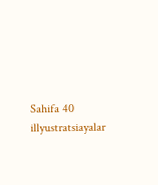Sahifa 40 illyustratsiayalar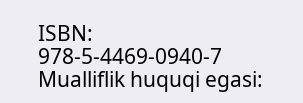ISBN:
978-5-4469-0940-7
Mualliflik huquqi egasi: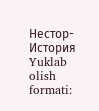Нестор-История
Yuklab olish formati: